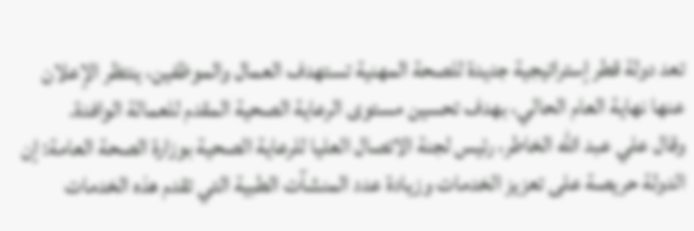تعد دولة قطر إستراتيجية جديدة للصحة المهنية تستهدف العمال والموظفين، ينتظر الإعلان عنها نهاية العام الحالي، بهدف تحسين مستوى الرعاية الصحية المقدم للعمالة الوافدة.
وقال علي عبد الله الخاطر، رئيس لجنة الاتصال العليا للرعاية الصحية بوزارة الصحة العامة: إن الدولة حريصة على تعزيز الخدمات وزيادة عدد المنشآت الطبية التي تقدم هذه الخدمات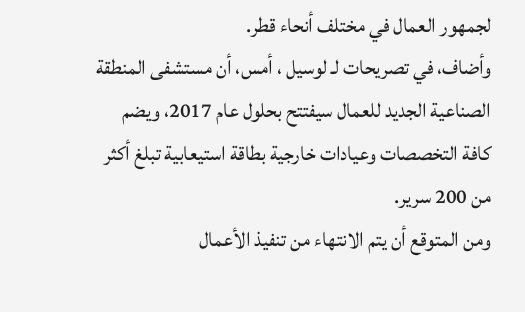لجمهور العمال في مختلف أنحاء قطر.
وأضاف، في تصريحات لـ لوسيل ، أمس، أن مستشفى المنطقة الصناعية الجديد للعمال سيفتتح بحلول عام 2017، ويضم كافة التخصصات وعيادات خارجية بطاقة استيعابية تبلغ أكثر من 200 سرير.
ومن المتوقع أن يتم الانتهاء من تنفيذ الأعمال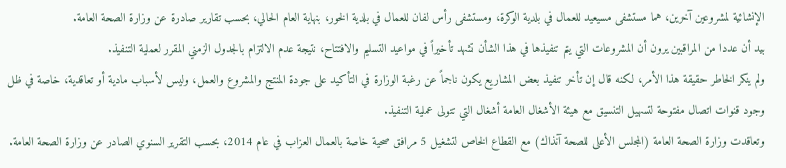الإنشائية لمشروعين آخرين، هما مستشفى مسيعيد للعمال في بلدية الوكرة، ومستشفى رأس لفان للعمال في بلدية الخور، بنهاية العام الحالي، بحسب تقارير صادرة عن وزارة الصحة العامة.
بيد أن عددا من المراقبين يرون أن المشروعات التي يتم تنفيذها في هذا الشأن تشهد تأخيراً في مواعيد التسليم والافتتاح، نتيجة عدم الالتزام بالجدول الزمني المقرر لعملية التنفيذ.
ولم ينكر الخاطر حقيقة هذا الأمر، لكنه قال إن تأخر تنفيذ بعض المشاريع يكون ناجماً عن رغبة الوزارة في التأكيد على جودة المنتج والمشروع والعمل، وليس لأسباب مادية أو تعاقدية، خاصة في ظل وجود قنوات اتصال مفتوحة لتسهيل التنسيق مع هيئة الأشغال العامة أشغال التي تتولى عملية التنفيذ.
وتعاقدت وزارة الصحة العامة (المجلس الأعلى للصحة آنذاك) مع القطاع الخاص لتشغيل 5 مرافق صحية خاصة بالعمال العزاب في عام 2014، بحسب التقرير السنوي الصادر عن وزارة الصحة العامة.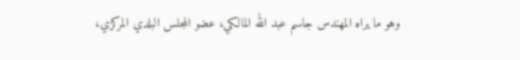وهو ما يراه المهندس جاسم عبد الله المالكي، عضو المجلس البلدي المركزي،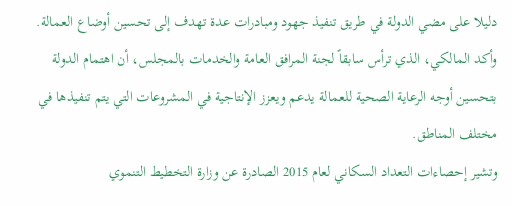دليلا على مضي الدولة في طريق تنفيذ جهود ومبادرات عدة تهدف إلى تحسين أوضاع العمالة.
وأكد المالكي، الذي ترأس سابقاً لجنة المرافق العامة والخدمات بالمجلس، أن اهتمام الدولة بتحسين أوجه الرعاية الصحية للعمالة يدعم ويعزز الإنتاجية في المشروعات التي يتم تنفيذها في مختلف المناطق.
وتشير إحصاءات التعداد السكاني لعام 2015 الصادرة عن وزارة التخطيط التنموي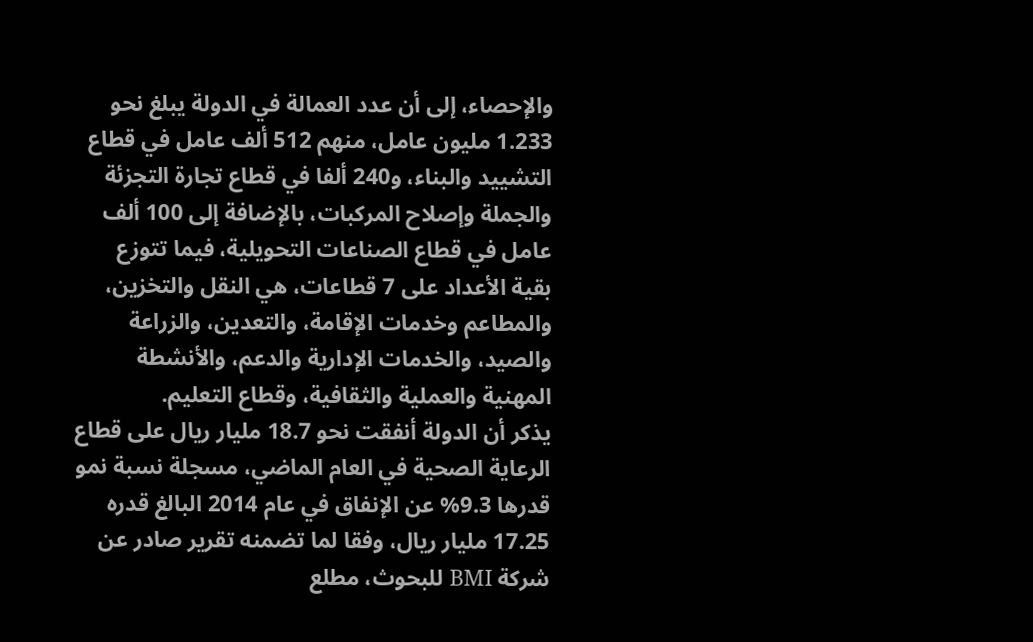والإحصاء، إلى أن عدد العمالة في الدولة يبلغ نحو 1.233 مليون عامل، منهم 512 ألف عامل في قطاع التشييد والبناء، و240 ألفا في قطاع تجارة التجزئة والجملة وإصلاح المركبات، بالإضافة إلى 100 ألف عامل في قطاع الصناعات التحويلية، فيما تتوزع بقية الأعداد على 7 قطاعات، هي النقل والتخزين، والمطاعم وخدمات الإقامة، والتعدين، والزراعة والصيد، والخدمات الإدارية والدعم، والأنشطة المهنية والعملية والثقافية، وقطاع التعليم.
يذكر أن الدولة أنفقت نحو 18.7 مليار ريال على قطاع الرعاية الصحية في العام الماضي، مسجلة نسبة نمو قدرها 9.3% عن الإنفاق في عام 2014 البالغ قدره 17.25 مليار ريال، وفقا لما تضمنه تقرير صادر عن شركة BMI للبحوث، مطلع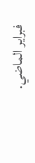فبراير الماضي.